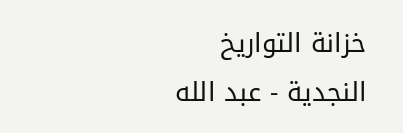خزانة التواريخ النجدية - عبد الله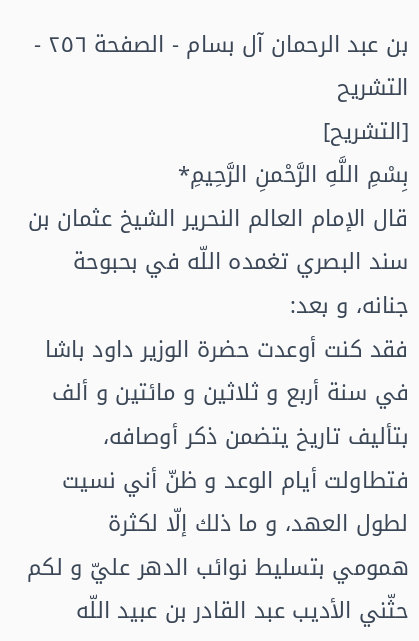بن عبد الرحمان آل بسام - الصفحة ٢٥٦ - التشريح
[التشريح]
بِسْمِ اللَّهِ الرَّحْمنِ الرَّحِيمِ*
قال الإمام العالم النحرير الشيخ عثمان بن سند البصري تغمده اللّه في بحبوحة جنانه، و بعد:
فقد كنت أوعدت حضرة الوزير داود باشا في سنة أربع و ثلاثين و مائتين و ألف بتأليف تاريخ يتضمن ذكر أوصافه، فتطاولت أيام الوعد و ظنّ أني نسيت لطول العهد، و ما ذلك إلّا لكثرة همومي بتسليط نوائب الدهر عليّ و لكم حثّني الأديب عبد القادر بن عبيد اللّه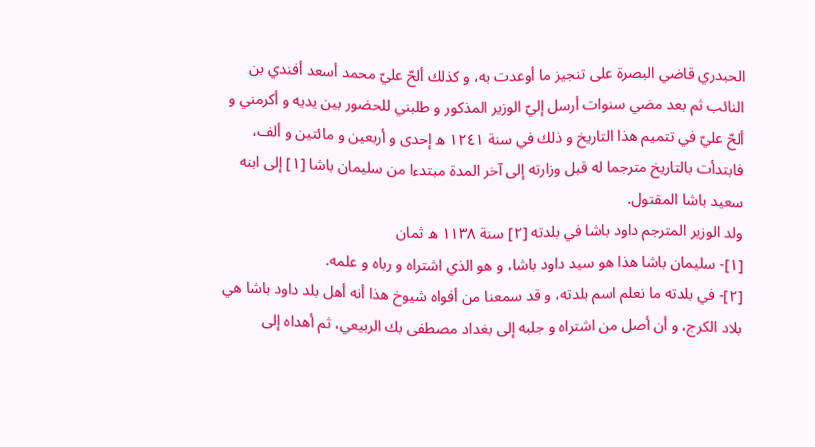الحبدري قاضي البصرة على تنجيز ما أوعدت به، و كذلك ألحّ عليّ محمد أسعد أفندي بن النائب ثم بعد مضي سنوات أرسل إليّ الوزير المذكور و طلبني للحضور بين يديه و أكرمني و ألحّ عليّ في تتميم هذا التاريخ و ذلك في سنة ١٢٤١ ه إحدى و أربعين و مائتين و ألف، فابتدأت بالتاريخ مترجما له قبل وزارته إلى آخر المدة مبتدءا من سليمان باشا [١] إلى ابنه سعيد باشا المقتول.
ولد الوزير المترجم داود باشا في بلدته [٢] سنة ١١٣٨ ه ثمان
[١]- سليمان باشا هذا هو سيد داود باشا، و هو الذي اشتراه و رباه و علمه.
[٢]- في بلدته ما نعلم اسم بلدته، و قد سمعنا من أفواه شيوخ هذا أنه أهل بلد داود باشا هي بلاد الكرج، و أن أصل من اشتراه و جلبه إلى بغداد مصطفى بك الربيعي، ثم أهداه إلى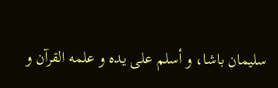سليمان باشا، و أسلم على يده و علمه القرآن و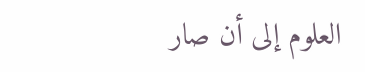العلوم إلى أن صار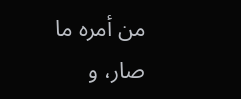من أمره ما صار، و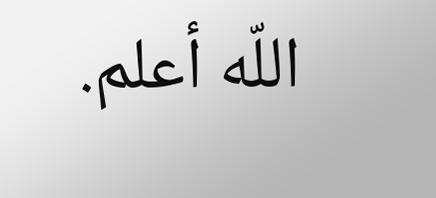اللّه أعلم.